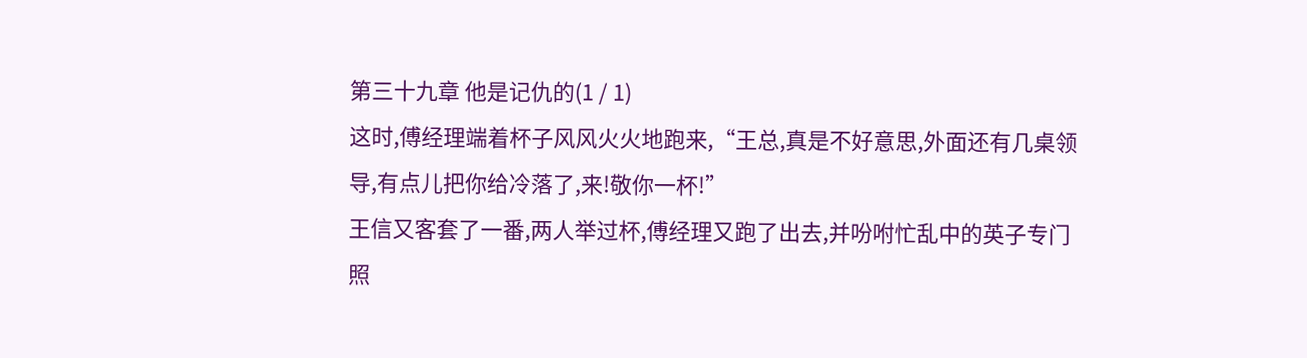第三十九章 他是记仇的(1 / 1)
这时,傅经理端着杯子风风火火地跑来,“王总,真是不好意思,外面还有几桌领导,有点儿把你给冷落了,来!敬你一杯!”
王信又客套了一番,两人举过杯,傅经理又跑了出去,并吩咐忙乱中的英子专门照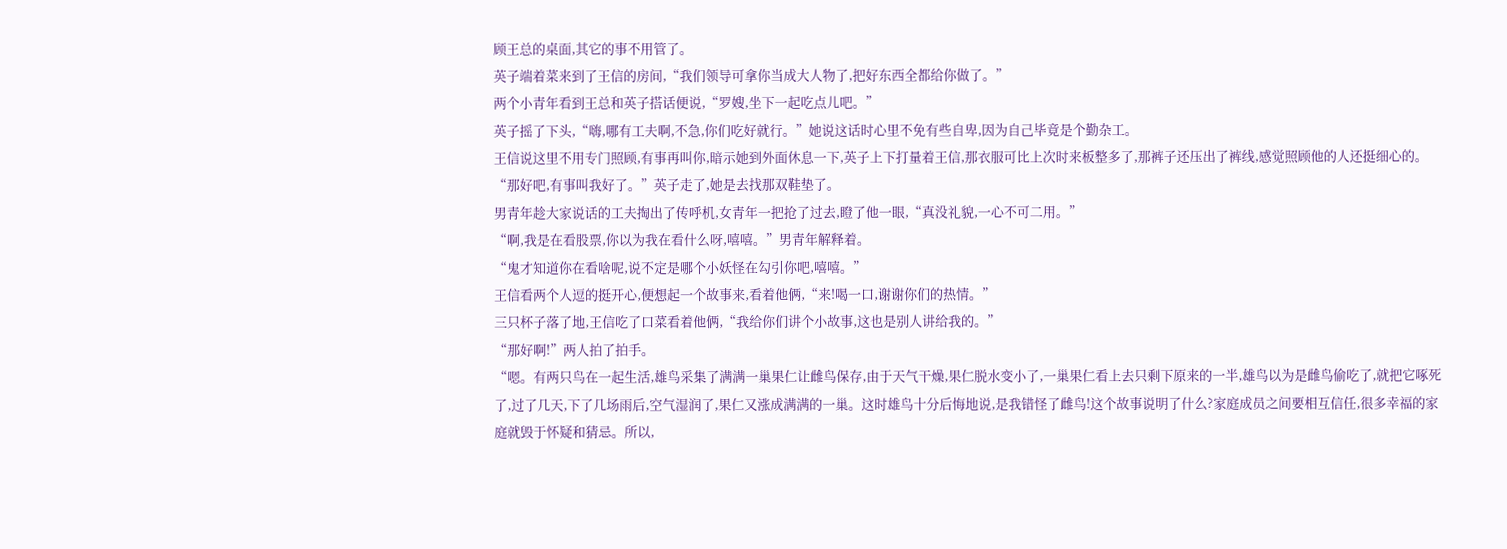顾王总的桌面,其它的事不用管了。
英子端着菜来到了王信的房间,“我们领导可拿你当成大人物了,把好东西全都给你做了。”
两个小青年看到王总和英子搭话便说,“罗嫂,坐下一起吃点儿吧。”
英子摇了下头,“嗨,哪有工夫啊,不急,你们吃好就行。”她说这话时心里不免有些自卑,因为自己毕竟是个勤杂工。
王信说这里不用专门照顾,有事再叫你,暗示她到外面休息一下,英子上下打量着王信,那衣服可比上次时来板整多了,那裤子还压出了裤线,感觉照顾他的人还挺细心的。
“那好吧,有事叫我好了。”英子走了,她是去找那双鞋垫了。
男青年趁大家说话的工夫掏出了传呼机,女青年一把抢了过去,瞪了他一眼,“真没礼貌,一心不可二用。”
“啊,我是在看股票,你以为我在看什么呀,嘻嘻。”男青年解释着。
“鬼才知道你在看啥呢,说不定是哪个小妖怪在勾引你吧,嘻嘻。”
王信看两个人逗的挺开心,便想起一个故事来,看着他俩,“来!喝一口,谢谢你们的热情。”
三只杯子落了地,王信吃了口菜看着他俩,“我给你们讲个小故事,这也是别人讲给我的。”
“那好啊!”两人拍了拍手。
“嗯。有两只鸟在一起生活,雄鸟采集了满满一巢果仁让雌鸟保存,由于天气干燥,果仁脱水变小了,一巢果仁看上去只剩下原来的一半,雄鸟以为是雌鸟偷吃了,就把它啄死了,过了几天,下了几场雨后,空气湿润了,果仁又涨成满满的一巢。这时雄鸟十分后悔地说,是我错怪了雌鸟!这个故事说明了什么?家庭成员之间要相互信任,很多幸福的家庭就毁于怀疑和猜忌。所以,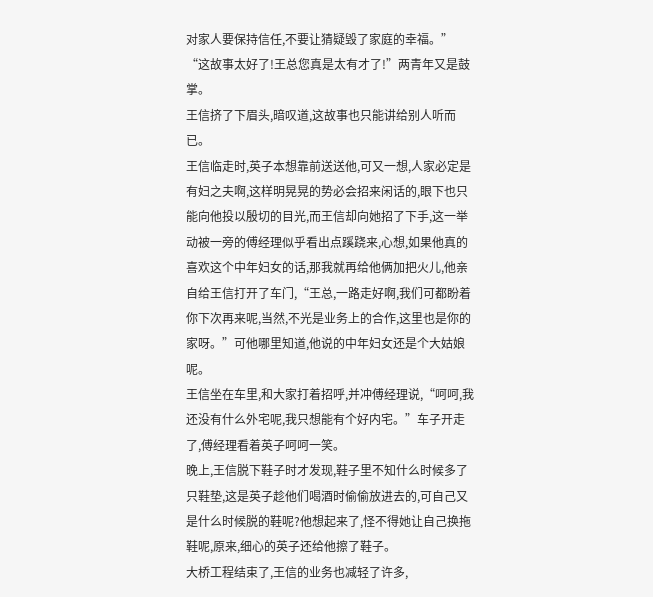对家人要保持信任,不要让猜疑毁了家庭的幸福。”
“这故事太好了!王总您真是太有才了!”两青年又是鼓掌。
王信挤了下眉头,暗叹道,这故事也只能讲给别人听而已。
王信临走时,英子本想靠前送送他,可又一想,人家必定是有妇之夫啊,这样明晃晃的势必会招来闲话的,眼下也只能向他投以殷切的目光,而王信却向她招了下手,这一举动被一旁的傅经理似乎看出点蹊跷来,心想,如果他真的喜欢这个中年妇女的话,那我就再给他俩加把火儿,他亲自给王信打开了车门,“王总,一路走好啊,我们可都盼着你下次再来呢,当然,不光是业务上的合作,这里也是你的家呀。”可他哪里知道,他说的中年妇女还是个大姑娘呢。
王信坐在车里,和大家打着招呼,并冲傅经理说,“呵呵,我还没有什么外宅呢,我只想能有个好内宅。”车子开走了,傅经理看着英子呵呵一笑。
晚上,王信脱下鞋子时才发现,鞋子里不知什么时候多了只鞋垫,这是英子趁他们喝酒时偷偷放进去的,可自己又是什么时候脱的鞋呢?他想起来了,怪不得她让自己换拖鞋呢,原来,细心的英子还给他擦了鞋子。
大桥工程结束了,王信的业务也减轻了许多,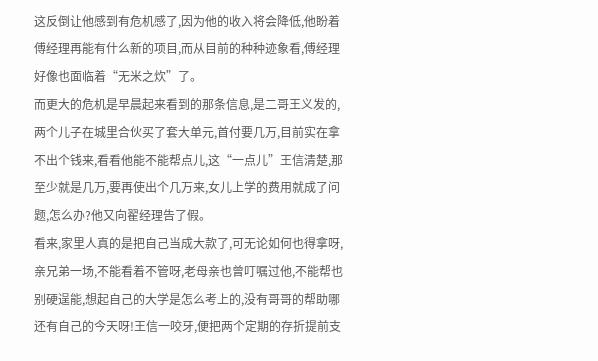这反倒让他感到有危机感了,因为他的收入将会降低,他盼着傅经理再能有什么新的项目,而从目前的种种迹象看,傅经理好像也面临着“无米之炊”了。
而更大的危机是早晨起来看到的那条信息,是二哥王义发的,两个儿子在城里合伙买了套大单元,首付要几万,目前实在拿不出个钱来,看看他能不能帮点儿,这“一点儿”王信清楚,那至少就是几万,要再使出个几万来,女儿上学的费用就成了问题,怎么办?他又向翟经理告了假。
看来,家里人真的是把自己当成大款了,可无论如何也得拿呀,亲兄弟一场,不能看着不管呀,老母亲也曾叮嘱过他,不能帮也别硬逞能,想起自己的大学是怎么考上的,没有哥哥的帮助哪还有自己的今天呀!王信一咬牙,便把两个定期的存折提前支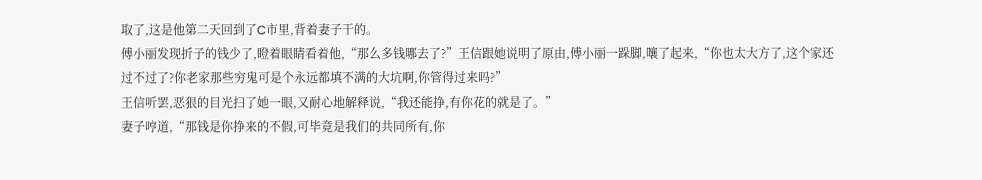取了,这是他第二天回到了C市里,背着妻子干的。
傅小丽发现折子的钱少了,瞪着眼睛看着他,“那么多钱哪去了?”王信跟她说明了原由,傅小丽一跺脚,嚷了起来,“你也太大方了,这个家还过不过了?你老家那些穷鬼可是个永远都填不满的大坑啊,你管得过来吗?”
王信听罢,恶狠的目光扫了她一眼,又耐心地解释说,“我还能挣,有你花的就是了。”
妻子哼道,“那钱是你挣来的不假,可毕竟是我们的共同所有,你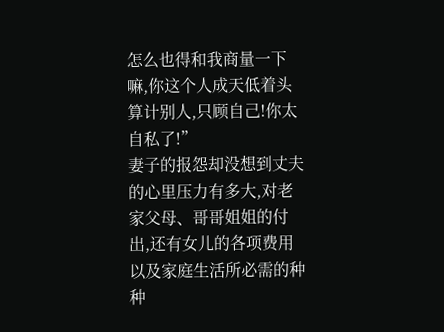怎么也得和我商量一下嘛,你这个人成天低着头算计别人,只顾自己!你太自私了!”
妻子的报怨却没想到丈夫的心里压力有多大,对老家父母、哥哥姐姐的付出,还有女儿的各项费用以及家庭生活所必需的种种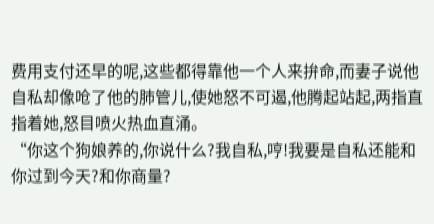费用支付还早的呢,这些都得靠他一个人来拚命,而妻子说他自私却像呛了他的肺管儿,使她怒不可遏,他腾起站起,两指直指着她,怒目喷火热血直涌。
“你这个狗娘养的,你说什么?我自私,哼!我要是自私还能和你过到今天?和你商量?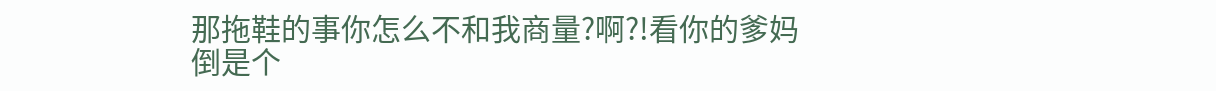那拖鞋的事你怎么不和我商量?啊?!看你的爹妈倒是个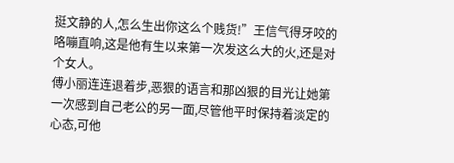挺文静的人,怎么生出你这么个贱货!”王信气得牙咬的咯嘣直响,这是他有生以来第一次发这么大的火,还是对个女人。
傅小丽连连退着步,恶狠的语言和那凶狠的目光让她第一次感到自己老公的另一面,尽管他平时保持着淡定的心态,可他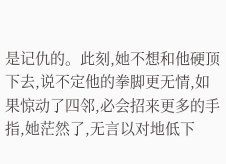是记仇的。此刻,她不想和他硬顶下去,说不定他的拳脚更无情,如果惊动了四邻,必会招来更多的手指,她茫然了,无言以对地低下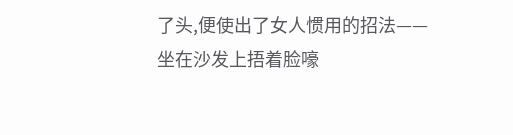了头,便使出了女人惯用的招法——坐在沙发上捂着脸嚎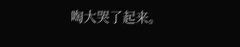啕大哭了起来。